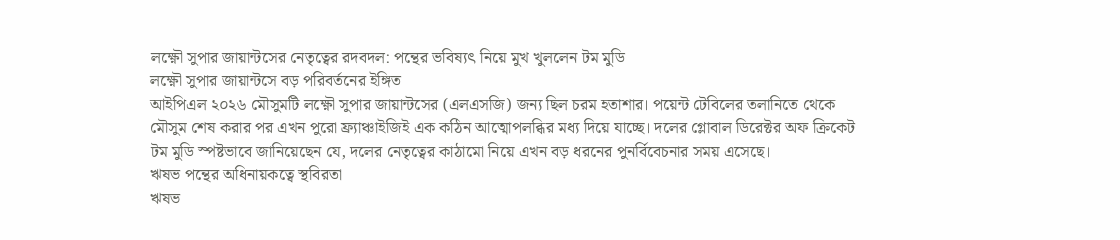লক্ষ্ণৌ সুপার জায়ান্টসের নেতৃত্বের রদবদল: পন্থের ভবিষ্যৎ নিয়ে মুখ খুললেন টম মুডি
লক্ষ্ণৌ সুপার জায়ান্টসে বড় পরিবর্তনের ইঙ্গিত
আইপিএল ২০২৬ মৌসুমটি লক্ষ্ণৌ সুপার জায়ান্টসের (এলএসজি) জন্য ছিল চরম হতাশার। পয়েন্ট টেবিলের তলানিতে থেকে মৌসুম শেষ করার পর এখন পুরো ফ্র্যাঞ্চাইজিই এক কঠিন আত্মোপলব্ধির মধ্য দিয়ে যাচ্ছে। দলের গ্লোবাল ডিরেক্টর অফ ক্রিকেট টম মুডি স্পষ্টভাবে জানিয়েছেন যে, দলের নেতৃত্বের কাঠামো নিয়ে এখন বড় ধরনের পুনর্বিবেচনার সময় এসেছে।
ঋষভ পন্থের অধিনায়কত্বে স্থবিরতা
ঋষভ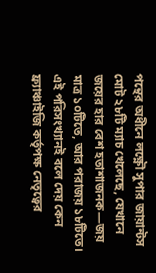পন্থের অধীনে লক্ষ্ণৌ সুপার জায়ান্টস মোট ২৮টি ম্যাচ খেলেছে, যেখানে জয়ের হার বেশ হতাশাজনক—জয় মাত্র ১০টিতে, আর পরাজয় ১৮টিতে। এই পরিসংখ্যানই বলে দেয় কেন ফ্র্যাঞ্চাইজি কর্তৃপক্ষ নেতৃত্বের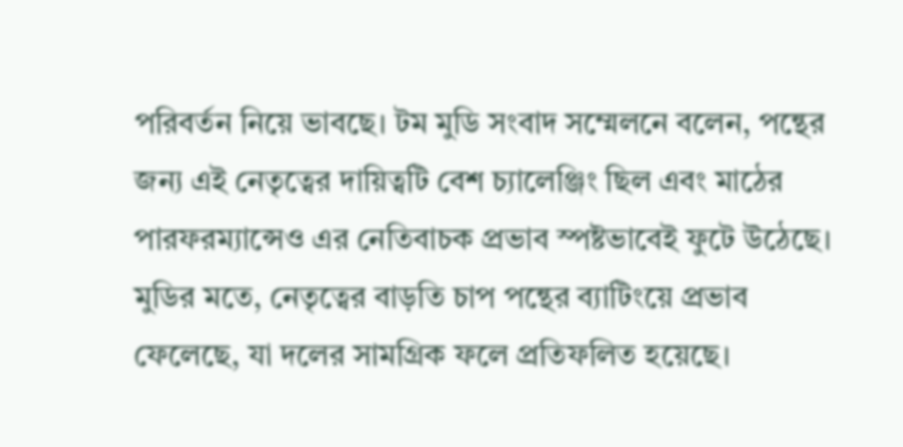পরিবর্তন নিয়ে ভাবছে। টম মুডি সংবাদ সম্মেলনে বলেন, পন্থের জন্য এই নেতৃত্বের দায়িত্বটি বেশ চ্যালেঞ্জিং ছিল এবং মাঠের পারফরম্যান্সেও এর নেতিবাচক প্রভাব স্পষ্টভাবেই ফুটে উঠেছে। মুডির মতে, নেতৃত্বের বাড়তি চাপ পন্থের ব্যাটিংয়ে প্রভাব ফেলেছে, যা দলের সামগ্রিক ফলে প্রতিফলিত হয়েছে।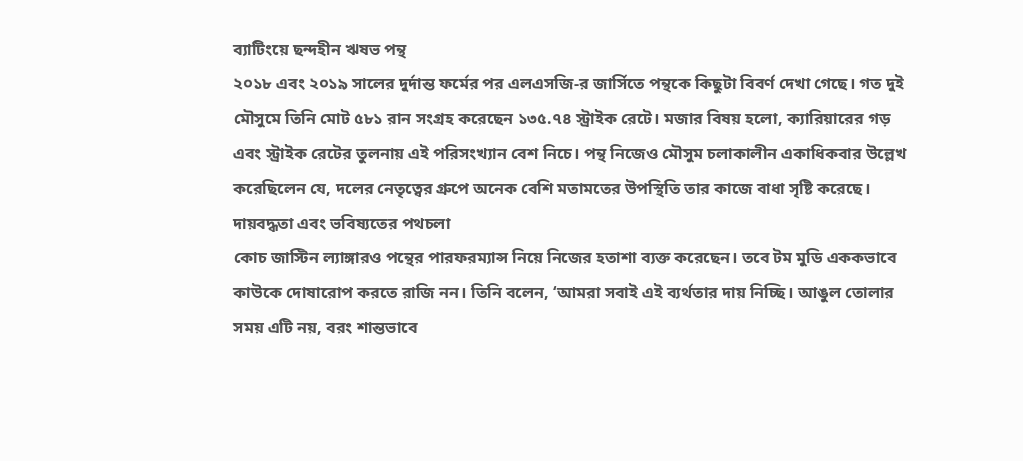ব্যাটিংয়ে ছন্দহীন ঋষভ পন্থ
২০১৮ এবং ২০১৯ সালের দুর্দান্ত ফর্মের পর এলএসজি-র জার্সিতে পন্থকে কিছুটা বিবর্ণ দেখা গেছে। গত দুই মৌসুমে তিনি মোট ৫৮১ রান সংগ্রহ করেছেন ১৩৫.৭৪ স্ট্রাইক রেটে। মজার বিষয় হলো, ক্যারিয়ারের গড় এবং স্ট্রাইক রেটের তুলনায় এই পরিসংখ্যান বেশ নিচে। পন্থ নিজেও মৌসুম চলাকালীন একাধিকবার উল্লেখ করেছিলেন যে, দলের নেতৃত্বের গ্রুপে অনেক বেশি মতামতের উপস্থিতি তার কাজে বাধা সৃষ্টি করেছে।
দায়বদ্ধতা এবং ভবিষ্যতের পথচলা
কোচ জাস্টিন ল্যাঙ্গারও পন্থের পারফরম্যান্স নিয়ে নিজের হতাশা ব্যক্ত করেছেন। তবে টম মুডি এককভাবে কাউকে দোষারোপ করতে রাজি নন। তিনি বলেন, ‘আমরা সবাই এই ব্যর্থতার দায় নিচ্ছি। আঙুল তোলার সময় এটি নয়, বরং শান্তভাবে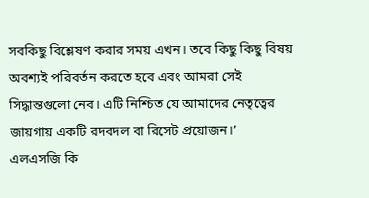সবকিছু বিশ্লেষণ করার সময় এখন। তবে কিছু কিছু বিষয় অবশ্যই পরিবর্তন করতে হবে এবং আমরা সেই সিদ্ধান্তগুলো নেব। এটি নিশ্চিত যে আমাদের নেতৃত্বের জায়গায় একটি রদবদল বা রিসেট প্রয়োজন।’
এলএসজি কি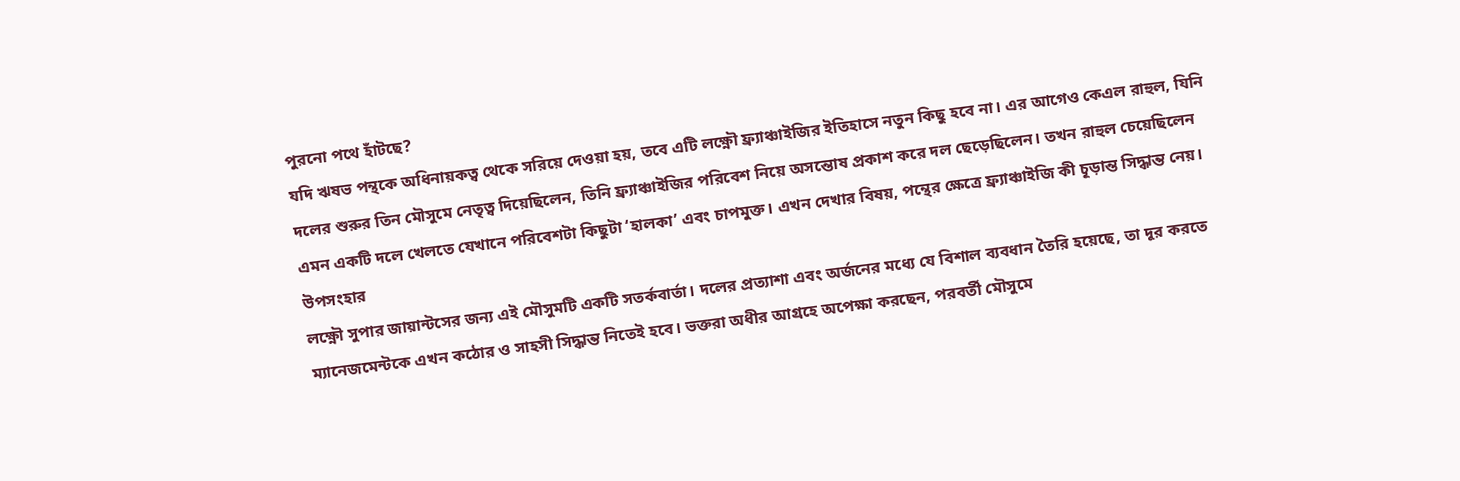পুরনো পথে হাঁটছে?
যদি ঋষভ পন্থকে অধিনায়কত্ব থেকে সরিয়ে দেওয়া হয়, তবে এটি লক্ষ্ণৌ ফ্র্যাঞ্চাইজির ইতিহাসে নতুন কিছু হবে না। এর আগেও কেএল রাহুল, যিনি দলের শুরুর তিন মৌসুমে নেতৃত্ব দিয়েছিলেন, তিনি ফ্র্যাঞ্চাইজির পরিবেশ নিয়ে অসন্তোষ প্রকাশ করে দল ছেড়েছিলেন। তখন রাহুল চেয়েছিলেন এমন একটি দলে খেলতে যেখানে পরিবেশটা কিছুটা ‘হালকা’ এবং চাপমুক্ত। এখন দেখার বিষয়, পন্থের ক্ষেত্রে ফ্র্যাঞ্চাইজি কী চূড়ান্ত সিদ্ধান্ত নেয়।
উপসংহার
লক্ষ্ণৌ সুপার জায়ান্টসের জন্য এই মৌসুমটি একটি সতর্কবার্তা। দলের প্রত্যাশা এবং অর্জনের মধ্যে যে বিশাল ব্যবধান তৈরি হয়েছে, তা দূর করতে ম্যানেজমেন্টকে এখন কঠোর ও সাহসী সিদ্ধান্ত নিতেই হবে। ভক্তরা অধীর আগ্রহে অপেক্ষা করছেন, পরবর্তী মৌসুমে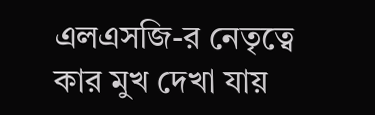এলএসজি-র নেতৃত্বে কার মুখ দেখা যায়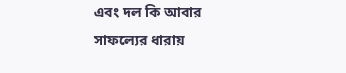এবং দল কি আবার সাফল্যের ধারায়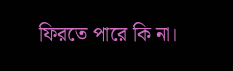ফিরতে পারে কি না।